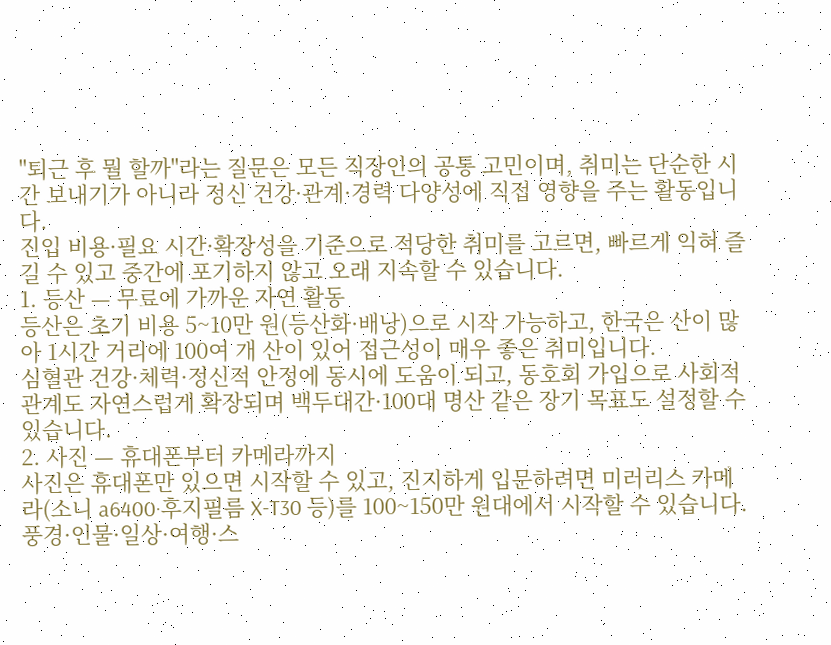"퇴근 후 뭘 할까"라는 질문은 모든 직장인의 공통 고민이며, 취미는 단순한 시간 보내기가 아니라 정신 건강·관계·경력 다양성에 직접 영향을 주는 활동입니다.
진입 비용·필요 시간·확장성을 기준으로 적당한 취미를 고르면, 빠르게 익혀 즐길 수 있고 중간에 포기하지 않고 오래 지속할 수 있습니다.
1. 등산 — 무료에 가까운 자연 활동
등산은 초기 비용 5~10만 원(등산화·배낭)으로 시작 가능하고, 한국은 산이 많아 1시간 거리에 100여 개 산이 있어 접근성이 매우 좋은 취미입니다.
심혈관 건강·체력·정신적 안정에 동시에 도움이 되고, 동호회 가입으로 사회적 관계도 자연스럽게 확장되며 백두대간·100대 명산 같은 장기 목표도 설정할 수 있습니다.
2. 사진 — 휴대폰부터 카메라까지
사진은 휴대폰만 있으면 시작할 수 있고, 진지하게 입문하려면 미러리스 카메라(소니 a6400·후지필름 X-T30 등)를 100~150만 원대에서 시작할 수 있습니다.
풍경·인물·일상·여행·스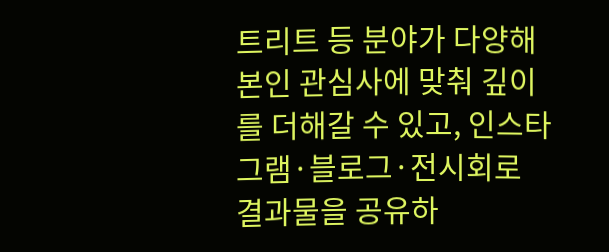트리트 등 분야가 다양해 본인 관심사에 맞춰 깊이를 더해갈 수 있고, 인스타그램·블로그·전시회로 결과물을 공유하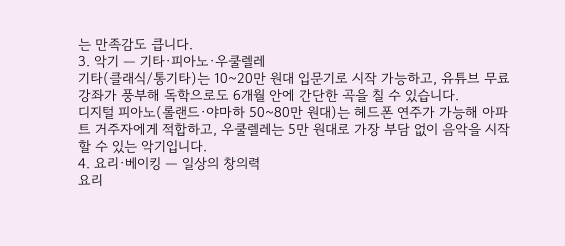는 만족감도 큽니다.
3. 악기 — 기타·피아노·우쿨렐레
기타(클래식/통기타)는 10~20만 원대 입문기로 시작 가능하고, 유튜브 무료 강좌가 풍부해 독학으로도 6개월 안에 간단한 곡을 칠 수 있습니다.
디지털 피아노(롤랜드·야마하 50~80만 원대)는 헤드폰 연주가 가능해 아파트 거주자에게 적합하고, 우쿨렐레는 5만 원대로 가장 부담 없이 음악을 시작할 수 있는 악기입니다.
4. 요리·베이킹 — 일상의 창의력
요리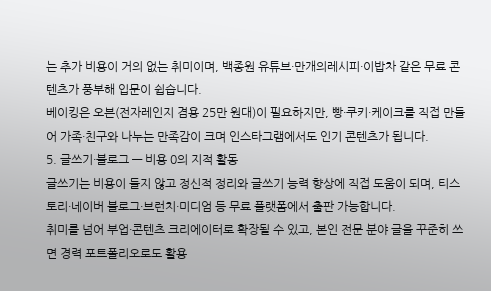는 추가 비용이 거의 없는 취미이며, 백종원 유튜브·만개의레시피·이밥차 같은 무료 콘텐츠가 풍부해 입문이 쉽습니다.
베이킹은 오븐(전자레인지 겸용 25만 원대)이 필요하지만, 빵·쿠키·케이크를 직접 만들어 가족·친구와 나누는 만족감이 크며 인스타그램에서도 인기 콘텐츠가 됩니다.
5. 글쓰기·블로그 — 비용 0의 지적 활동
글쓰기는 비용이 들지 않고 정신적 정리와 글쓰기 능력 향상에 직접 도움이 되며, 티스토리·네이버 블로그·브런치·미디엄 등 무료 플랫폼에서 출판 가능합니다.
취미를 넘어 부업·콘텐츠 크리에이터로 확장될 수 있고, 본인 전문 분야 글을 꾸준히 쓰면 경력 포트폴리오로도 활용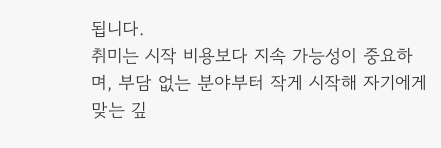됩니다.
취미는 시작 비용보다 지속 가능성이 중요하며, 부담 없는 분야부터 작게 시작해 자기에게 맞는 깊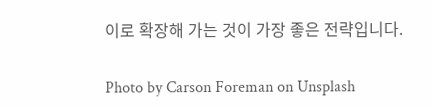이로 확장해 가는 것이 가장 좋은 전략입니다.

Photo by Carson Foreman on Unsplash